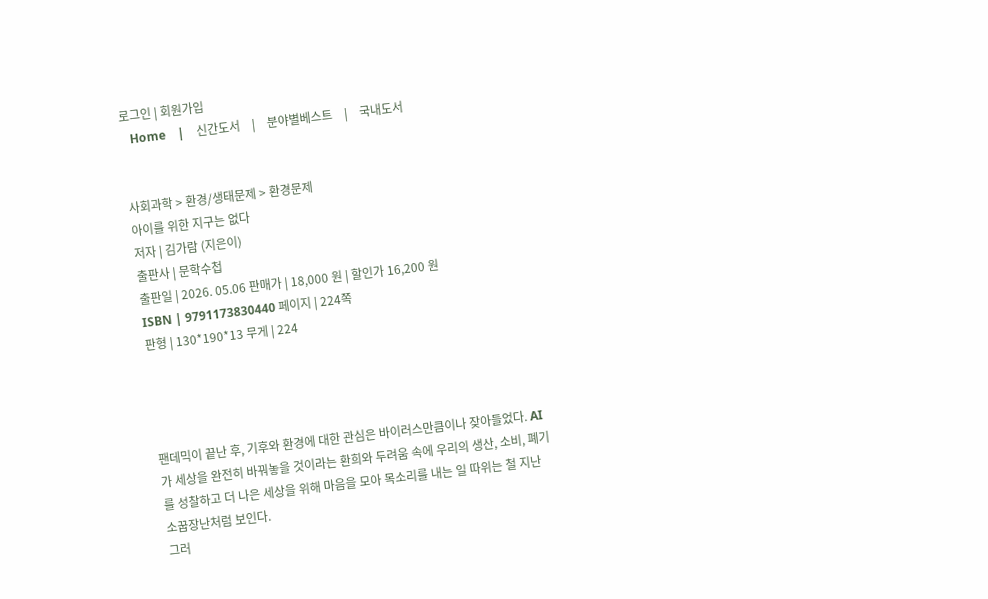로그인 | 회원가입
   Home    |    신간도서    |    분야별베스트    |    국내도서


사회과학 > 환경/생태문제 > 환경문제
아이를 위한 지구는 없다
저자 | 김가람 (지은이)
출판사 | 문학수첩
출판일 | 2026. 05.06 판매가 | 18,000 원 | 할인가 16,200 원
ISBN | 9791173830440 페이지 | 224쪽
판형 | 130*190*13 무게 | 224




팬데믹이 끝난 후, 기후와 환경에 대한 관심은 바이러스만큼이나 잦아들었다. AI가 세상을 완전히 바꿔놓을 것이라는 환희와 두려움 속에 우리의 생산, 소비, 폐기를 성찰하고 더 나은 세상을 위해 마음을 모아 목소리를 내는 일 따위는 철 지난 소꿉장난처럼 보인다.
그러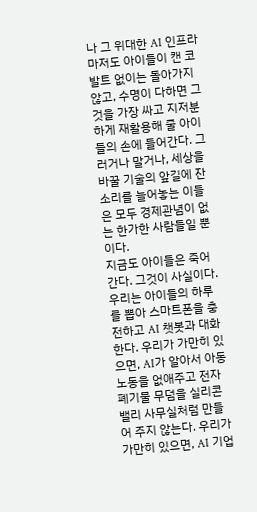나 그 위대한 AI 인프라마저도 아이들이 캔 코발트 없이는 돌아가지 않고, 수명이 다하면 그것을 가장 싸고 지저분하게 재활용해 줄 아이들의 손에 들어간다. 그러거나 말거나, 세상을 바꿀 기술의 앞길에 잔소리를 늘어놓는 이들은 모두 경제관념이 없는 한가한 사람들일 뿐이다.
지금도 아이들은 죽어간다. 그것이 사실이다. 우리는 아이들의 하루를 뽑아 스마트폰을 충전하고 AI 챗봇과 대화한다. 우리가 가만히 있으면, AI가 알아서 아동 노동을 없애주고 전자 폐기물 무덤을 실리콘밸리 사무실처럼 만들어 주지 않는다. 우리가 가만히 있으면, AI 기업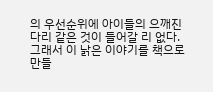의 우선순위에 아이들의 으깨진 다리 같은 것이 들어갈 리 없다. 그래서 이 낡은 이야기를 책으로 만들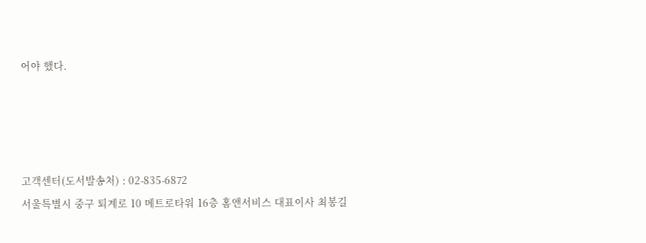어야 했다.




고객센터(도서발송처) : 02-835-6872
서울특별시 중구 퇴계로 10 메트로타워 16층 홈앤서비스 대표이사 최봉길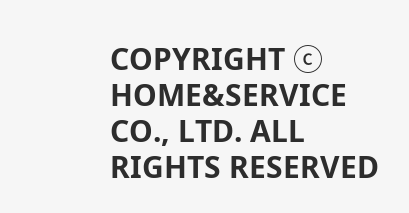COPYRIGHT ⓒ HOME&SERVICE CO., LTD. ALL RIGHTS RESERVED